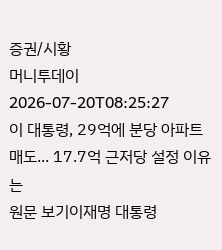증권/시황
머니투데이
2026-07-20T08:25:27
이 대통령, 29억에 분당 아파트 매도... 17.7억 근저당 설정 이유는
원문 보기이재명 대통령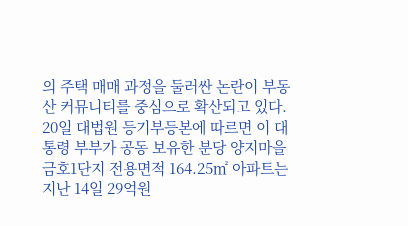의 주택 매매 과정을 둘러싼 논란이 부동산 커뮤니티를 중심으로 확산되고 있다. 20일 대법원 등기부등본에 따르면 이 대통령 부부가 공동 보유한 분당 양지마을 금호1단지 전용면적 164.25㎡ 아파트는 지난 14일 29억원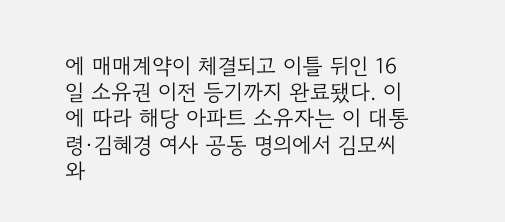에 매매계약이 체결되고 이틀 뒤인 16일 소유권 이전 등기까지 완료됐다. 이에 따라 해당 아파트 소유자는 이 대통령·김혜경 여사 공동 명의에서 김모씨와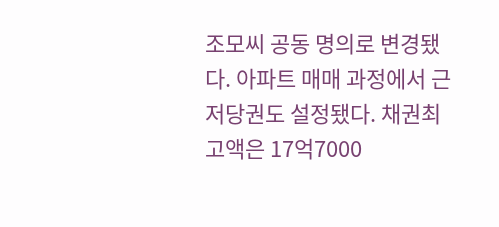조모씨 공동 명의로 변경됐다. 아파트 매매 과정에서 근저당권도 설정됐다. 채권최고액은 17억7000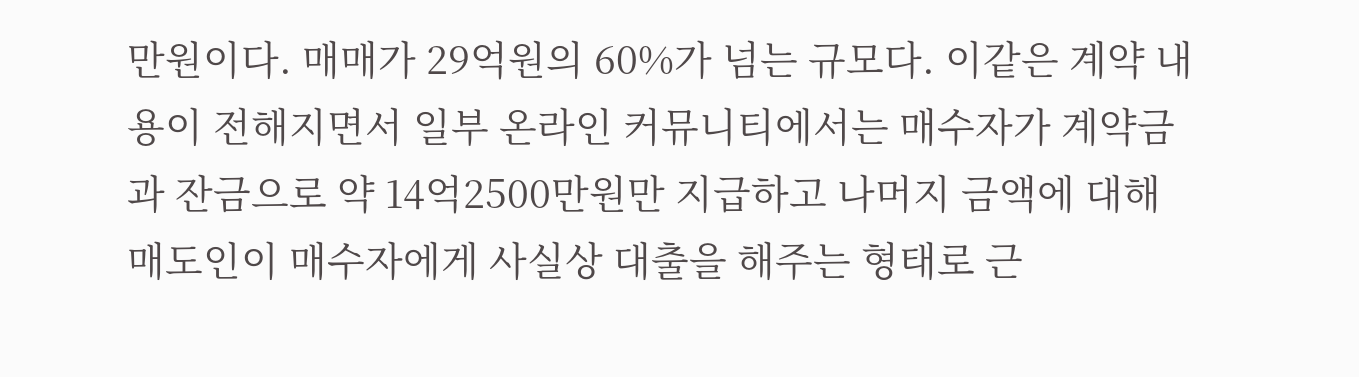만원이다. 매매가 29억원의 60%가 넘는 규모다. 이같은 계약 내용이 전해지면서 일부 온라인 커뮤니티에서는 매수자가 계약금과 잔금으로 약 14억2500만원만 지급하고 나머지 금액에 대해 매도인이 매수자에게 사실상 대출을 해주는 형태로 근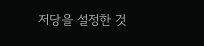저당을 설정한 것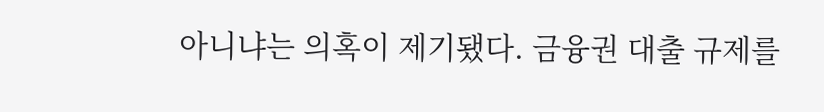아니냐는 의혹이 제기됐다. 금융권 대출 규제를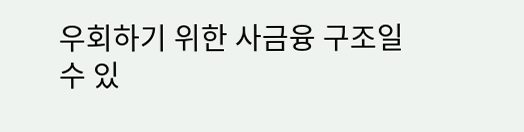우회하기 위한 사금융 구조일 수 있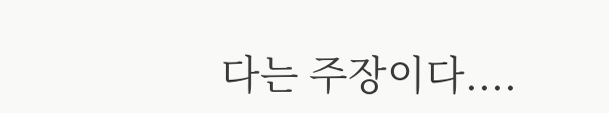다는 주장이다....